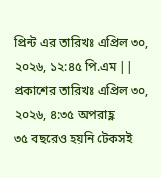প্রিন্ট এর তারিখঃ এপ্রিল ৩০, ২০২৬, ১২:৪৫ পি.এম || প্রকাশের তারিখঃ এপ্রিল ৩০, ২০২৬, ৪:৩৫ অপরাহ্ণ
৩৫ বছরেও হয়নি টেকসই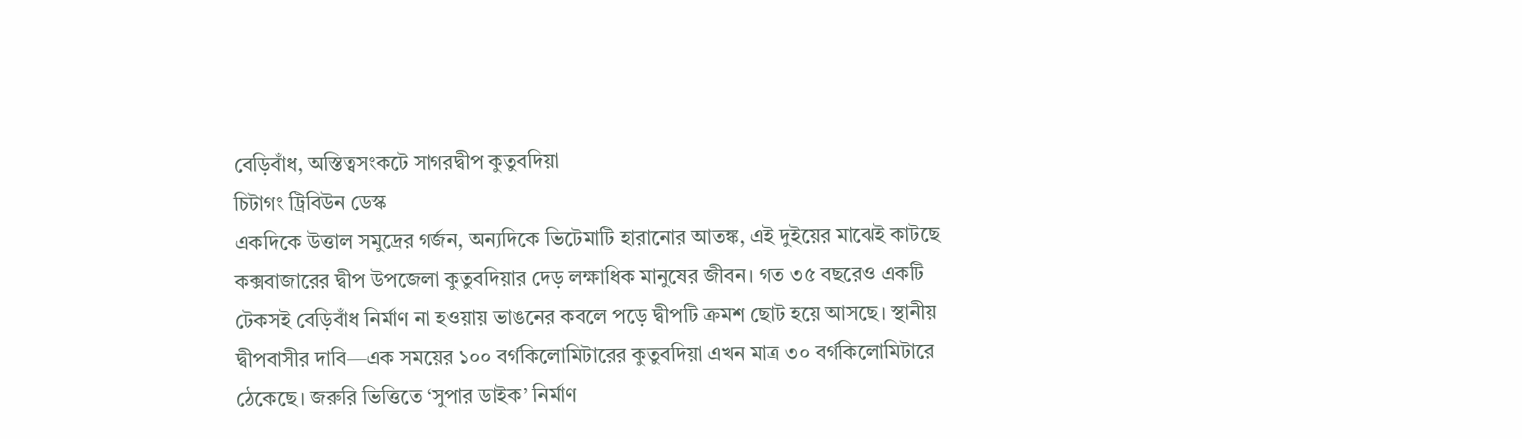বেড়িবাঁধ, অস্তিত্বসংকটে সাগরদ্বীপ কুতুবদিয়া
চিটাগং ট্রিবিউন ডেস্ক
একদিকে উত্তাল সমুদ্রের গর্জন, অন্যদিকে ভিটেমাটি হারানোর আতঙ্ক, এই দুইয়ের মাঝেই কাটছে কক্সবাজারের দ্বীপ উপজেলা কুতুবদিয়ার দেড় লক্ষাধিক মানুষের জীবন। গত ৩৫ বছরেও একটি টেকসই বেড়িবাঁধ নির্মাণ না হওয়ায় ভাঙনের কবলে পড়ে দ্বীপটি ক্রমশ ছোট হয়ে আসছে। স্থানীয় দ্বীপবাসীর দাবি—এক সময়ের ১০০ বর্গকিলোমিটারের কুতুবদিয়া এখন মাত্র ৩০ বর্গকিলোমিটারে ঠেকেছে। জরুরি ভিত্তিতে ‘সুপার ডাইক’ নির্মাণ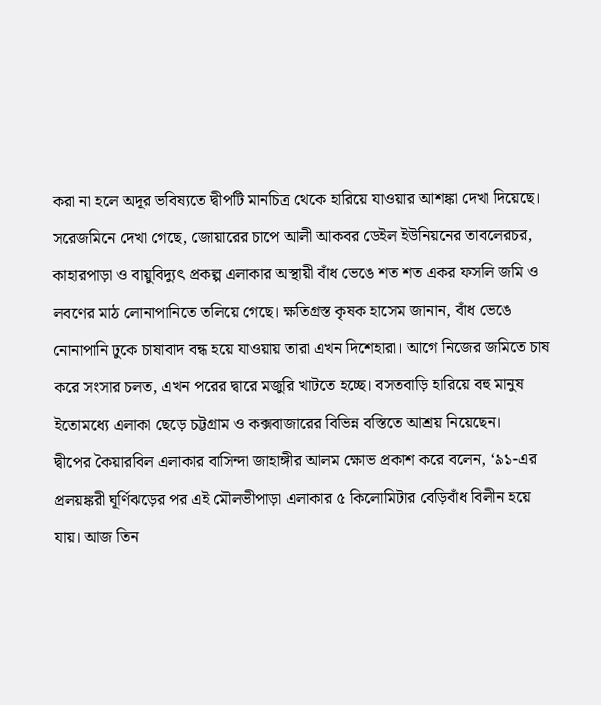করা না হলে অদূর ভবিষ্যতে দ্বীপটি মানচিত্র থেকে হারিয়ে যাওয়ার আশঙ্কা দেখা দিয়েছে।
সরেজমিনে দেখা গেছে, জোয়ারের চাপে আলী আকবর ডেইল ইউনিয়নের তাবলেরচর, কাহারপাড়া ও বায়ুবিদ্যুৎ প্রকল্প এলাকার অস্থায়ী বাঁধ ভেঙে শত শত একর ফসলি জমি ও লবণের মাঠ লোনাপানিতে তলিয়ে গেছে। ক্ষতিগ্রস্ত কৃষক হাসেম জানান, বাঁধ ভেঙে নোনাপানি ঢুকে চাষাবাদ বন্ধ হয়ে যাওয়ায় তারা এখন দিশেহারা। আগে নিজের জমিতে চাষ করে সংসার চলত, এখন পরের দ্বারে মজুরি খাটতে হচ্ছে। বসতবাড়ি হারিয়ে বহু মানুষ ইতোমধ্যে এলাকা ছেড়ে চট্টগ্রাম ও কক্সবাজারের বিভিন্ন বস্তিতে আশ্রয় নিয়েছেন।
দ্বীপের কৈয়ারবিল এলাকার বাসিন্দা জাহাঙ্গীর আলম ক্ষোভ প্রকাশ করে বলেন, ‘৯১-এর প্রলয়ঙ্করী ঘূর্ণিঝড়ের পর এই মৌলভীপাড়া এলাকার ৫ কিলোমিটার বেড়িবাঁধ বিলীন হয়ে যায়। আজ তিন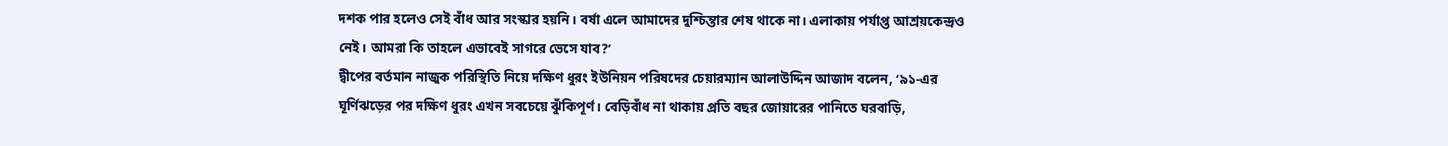দশক পার হলেও সেই বাঁধ আর সংস্কার হয়নি। বর্ষা এলে আমাদের দুশ্চিন্তার শেষ থাকে না। এলাকায় পর্যাপ্ত আশ্রয়কেন্দ্রও নেই। আমরা কি তাহলে এভাবেই সাগরে ভেসে যাব?’
দ্বীপের বর্তমান নাজুক পরিস্থিতি নিয়ে দক্ষিণ ধুরং ইউনিয়ন পরিষদের চেয়ারম্যান আলাউদ্দিন আজাদ বলেন, ‘৯১-এর ঘূর্ণিঝড়ের পর দক্ষিণ ধুরং এখন সবচেয়ে ঝুঁকিপূর্ণ। বেড়িবাঁধ না থাকায় প্রতি বছর জোয়ারের পানিতে ঘরবাড়ি,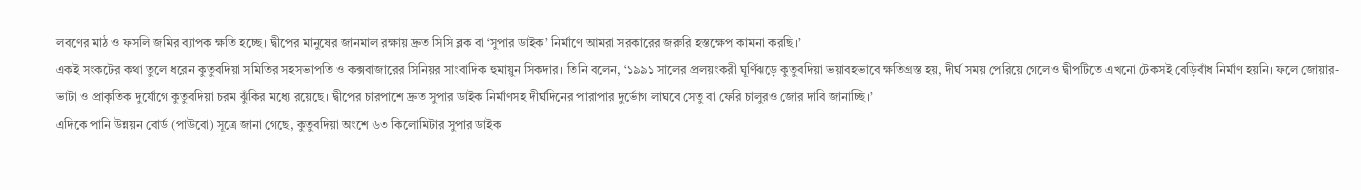লবণের মাঠ ও ফসলি জমির ব্যাপক ক্ষতি হচ্ছে। দ্বীপের মানুষের জানমাল রক্ষায় দ্রুত সিসি ব্লক বা ‘সুপার ডাইক’ নির্মাণে আমরা সরকারের জরুরি হস্তক্ষেপ কামনা করছি।’
একই সংকটের কথা তুলে ধরেন কুতুবদিয়া সমিতির সহসভাপতি ও কক্সবাজারের সিনিয়র সাংবাদিক হুমায়ুন সিকদার। তিনি বলেন, ‘১৯৯১ সালের প্রলয়ংকরী ঘূর্ণিঝড়ে কুতুবদিয়া ভয়াবহভাবে ক্ষতিগ্রস্ত হয়, দীর্ঘ সময় পেরিয়ে গেলেও দ্বীপটিতে এখনো টেকসই বেড়িবাঁধ নির্মাণ হয়নি। ফলে জোয়ার-ভাটা ও প্রাকৃতিক দুর্যোগে কুতুবদিয়া চরম ঝুঁকির মধ্যে রয়েছে। দ্বীপের চারপাশে দ্রুত সুপার ডাইক নির্মাণসহ দীর্ঘদিনের পারাপার দুর্ভোগ লাঘবে সেতু বা ফেরি চালুরও জোর দাবি জানাচ্ছি।’
এদিকে পানি উন্নয়ন বোর্ড (পাউবো) সূত্রে জানা গেছে, কুতুবদিয়া অংশে ৬৩ কিলোমিটার সুপার ডাইক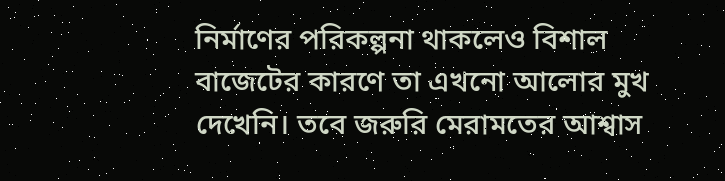নির্মাণের পরিকল্পনা থাকলেও বিশাল বাজেটের কারণে তা এখনো আলোর মুখ দেখেনি। তবে জরুরি মেরামতের আশ্বাস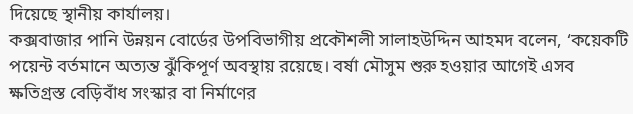দিয়েছে স্থানীয় কার্যালয়।
কক্সবাজার পানি উন্নয়ন বোর্ডের উপবিভাগীয় প্রকৌশলী সালাহউদ্দিন আহমদ বলেন, ‘কয়েকটি পয়েন্ট বর্তমানে অত্যন্ত ঝুঁকিপূর্ণ অবস্থায় রয়েছে। বর্ষা মৌসুম শুরু হওয়ার আগেই এসব ক্ষতিগ্রস্ত বেড়িবাঁধ সংস্কার বা নির্মাণের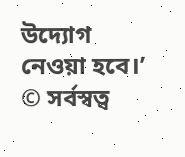উদ্যোগ নেওয়া হবে।’
© সর্বস্বত্ব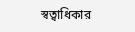স্বত্বাধিকার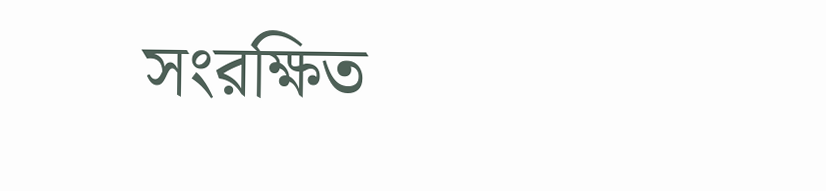সংরক্ষিত